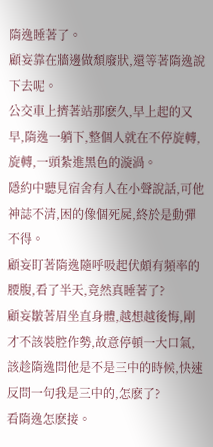隋逸睡著了。
顧妄靠在牆邊做頹廢狀,還等著隋逸說下去呢。
公交車上擠著站那麽久,早上起的又早,隋逸一躺下,整個人就在不停旋轉,旋轉,一頭紮進黑色的漩渦。
隱約中聽見宿舍有人在小聲說話,可他神誌不清,困的像個死屍,終於是動彈不得。
顧妄盯著隋逸隨呼吸起伏頗有頻率的腰腹,看了半天,竟然真睡著了?
顧妄皺著眉坐直身體,越想越後悔,剛才不該裝腔作勢,故意停頓一大口氣,該趁隋逸問他是不是三中的時候,快速反問一句我是三中的,怎麽了?
看隋逸怎麽接。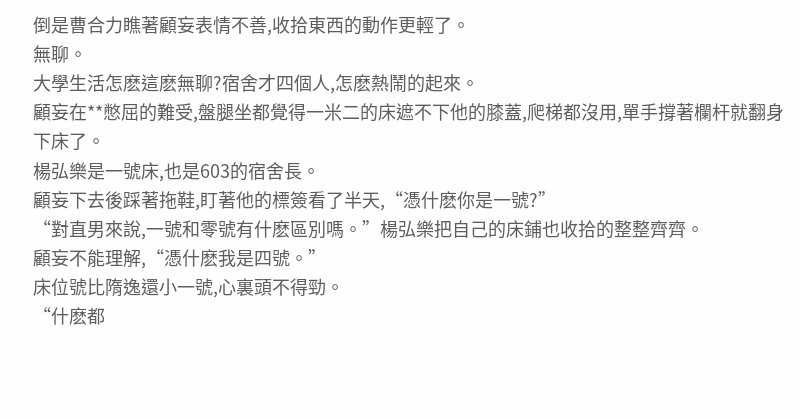倒是曹合力瞧著顧妄表情不善,收拾東西的動作更輕了。
無聊。
大學生活怎麽這麽無聊?宿舍才四個人,怎麽熱鬧的起來。
顧妄在**憋屈的難受,盤腿坐都覺得一米二的床遮不下他的膝蓋,爬梯都沒用,單手撐著欄杆就翻身下床了。
楊弘樂是一號床,也是603的宿舍長。
顧妄下去後踩著拖鞋,盯著他的標簽看了半天,“憑什麽你是一號?”
“對直男來說,一號和零號有什麽區別嗎。”楊弘樂把自己的床鋪也收拾的整整齊齊。
顧妄不能理解,“憑什麽我是四號。”
床位號比隋逸還小一號,心裏頭不得勁。
“什麽都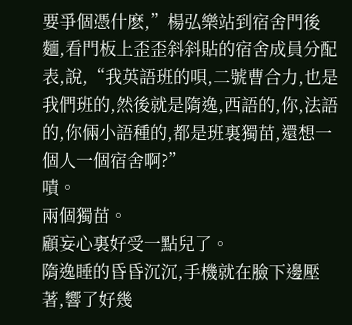要爭個憑什麽,”楊弘樂站到宿舍門後麵,看門板上歪歪斜斜貼的宿舍成員分配表,說,“我英語班的唄,二號曹合力,也是我們班的,然後就是隋逸,西語的,你,法語的,你倆小語種的,都是班裏獨苗,還想一個人一個宿舍啊?”
嘖。
兩個獨苗。
顧妄心裏好受一點兒了。
隋逸睡的昏昏沉沉,手機就在臉下邊壓著,響了好幾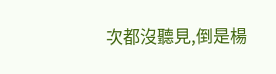次都沒聽見,倒是楊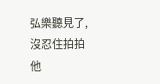弘樂聽見了,沒忍住拍拍他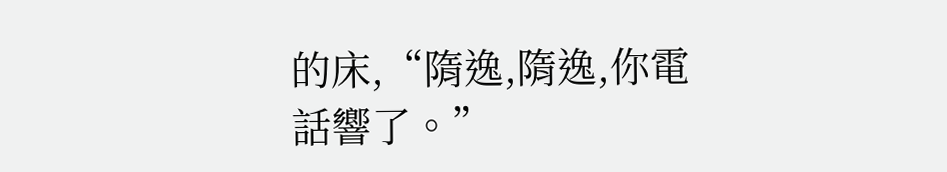的床,“隋逸,隋逸,你電話響了。”